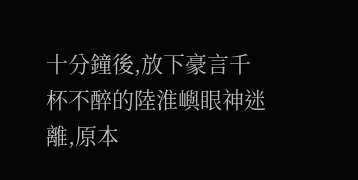十分鐘後,放下豪言千杯不醉的陸淮嶼眼神迷離,原本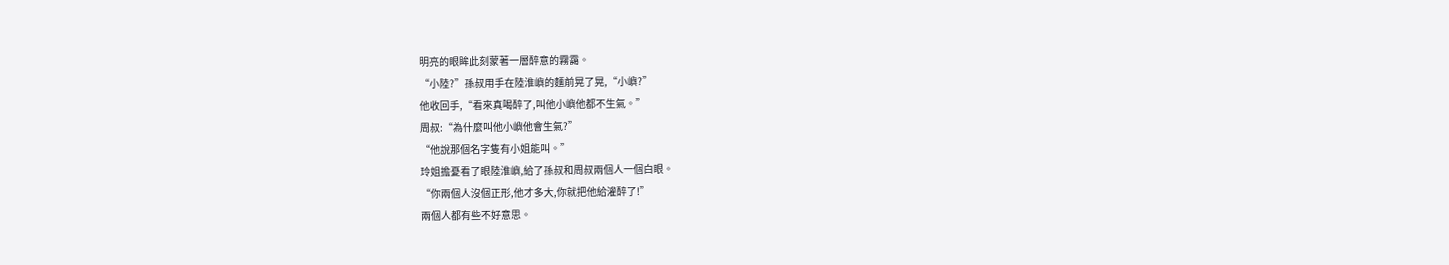明亮的眼眸此刻蒙著一層醉意的霧靄。
“小陸?”孫叔用手在陸淮嶼的麵前晃了晃,“小嶼?”
他收回手,“看來真喝醉了,叫他小嶼他都不生氣。”
周叔:“為什麼叫他小嶼他會生氣?”
“他說那個名字隻有小姐能叫。”
玲姐擔憂看了眼陸淮嶼,給了孫叔和周叔兩個人一個白眼。
“你兩個人沒個正形,他才多大,你就把他給灌醉了!”
兩個人都有些不好意思。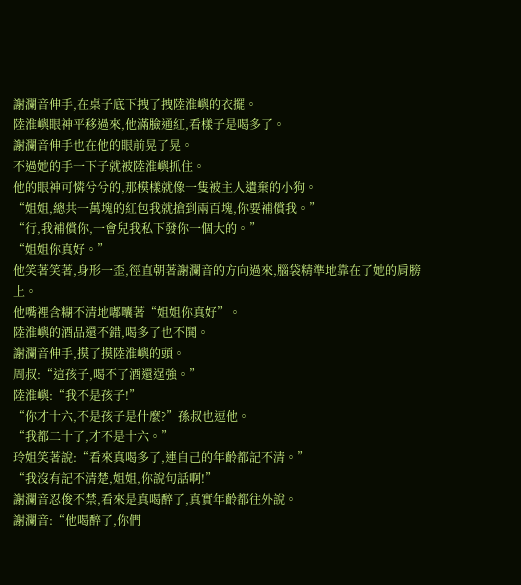謝瀾音伸手,在桌子底下拽了拽陸淮嶼的衣擺。
陸淮嶼眼神平移過來,他滿臉通紅,看樣子是喝多了。
謝瀾音伸手也在他的眼前晃了晃。
不過她的手一下子就被陸淮嶼抓住。
他的眼神可憐兮兮的,那模樣就像一隻被主人遺棄的小狗。
“姐姐,總共一萬塊的紅包我就搶到兩百塊,你要補償我。”
“行,我補償你,一會兒我私下發你一個大的。”
“姐姐你真好。”
他笑著笑著,身形一歪,徑直朝著謝瀾音的方向過來,腦袋精準地靠在了她的肩膀上。
他嘴裡含糊不清地嘟囔著“姐姐你真好”。
陸淮嶼的酒品還不錯,喝多了也不鬨。
謝瀾音伸手,摸了摸陸淮嶼的頭。
周叔:“這孩子,喝不了酒還逞強。”
陸淮嶼:“我不是孩子!”
“你才十六,不是孩子是什麼?”孫叔也逗他。
“我都二十了,才不是十六。”
玲姐笑著說:“看來真喝多了,連自己的年齡都記不清。”
“我沒有記不清楚,姐姐,你說句話啊!”
謝瀾音忍俊不禁,看來是真喝醉了,真實年齡都往外說。
謝瀾音:“他喝醉了,你們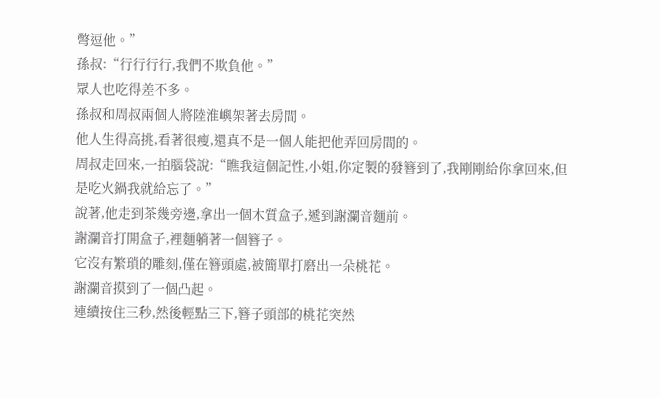彆逗他。”
孫叔:“行行行行,我們不欺負他。”
眾人也吃得差不多。
孫叔和周叔兩個人將陸淮嶼架著去房間。
他人生得高挑,看著很瘦,還真不是一個人能把他弄回房間的。
周叔走回來,一拍腦袋說:“瞧我這個記性,小姐,你定製的發簪到了,我剛剛給你拿回來,但是吃火鍋我就給忘了。”
說著,他走到茶幾旁邊,拿出一個木質盒子,遞到謝瀾音麵前。
謝瀾音打開盒子,裡麵躺著一個簪子。
它沒有繁瑣的雕刻,僅在簪頭處,被簡單打磨出一朵桃花。
謝瀾音摸到了一個凸起。
連續按住三秒,然後輕點三下,簪子頭部的桃花突然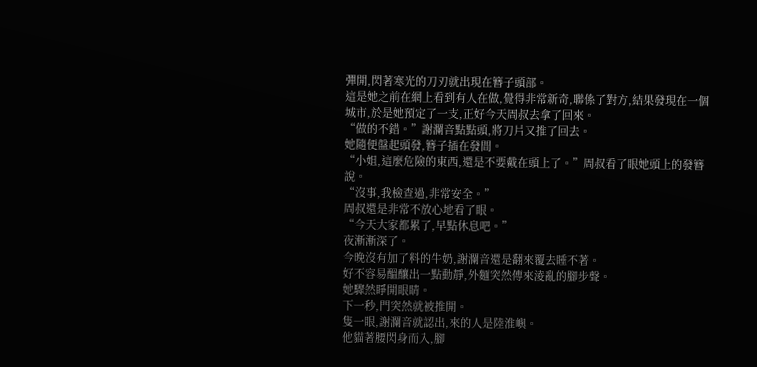彈開,閃著寒光的刀刃就出現在簪子頭部。
這是她之前在網上看到有人在做,覺得非常新奇,聯係了對方,結果發現在一個城市,於是她預定了一支,正好今天周叔去拿了回來。
“做的不錯。”謝瀾音點點頭,將刀片又推了回去。
她隨便盤起頭發,簪子插在發間。
“小姐,這麼危險的東西,還是不要戴在頭上了。”周叔看了眼她頭上的發簪說。
“沒事,我檢查過,非常安全。”
周叔還是非常不放心地看了眼。
“今天大家都累了,早點休息吧。”
夜漸漸深了。
今晚沒有加了料的牛奶,謝瀾音還是翻來覆去睡不著。
好不容易醞釀出一點動靜,外麵突然傳來淩亂的腳步聲。
她驟然睜開眼睛。
下一秒,門突然就被推開。
隻一眼,謝瀾音就認出,來的人是陸淮嶼。
他貓著腰閃身而入,腳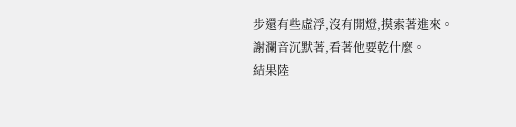步還有些虛浮,沒有開燈,摸索著進來。
謝瀾音沉默著,看著他要乾什麼。
結果陸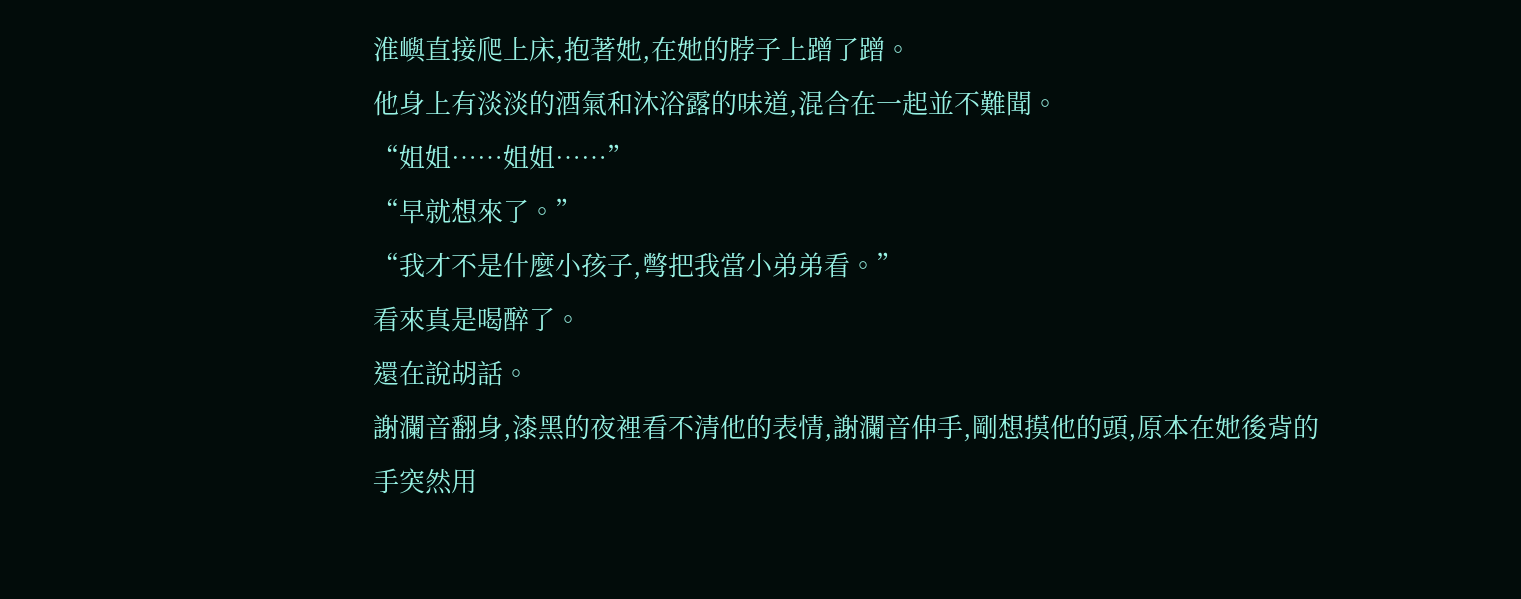淮嶼直接爬上床,抱著她,在她的脖子上蹭了蹭。
他身上有淡淡的酒氣和沐浴露的味道,混合在一起並不難聞。
“姐姐……姐姐……”
“早就想來了。”
“我才不是什麼小孩子,彆把我當小弟弟看。”
看來真是喝醉了。
還在說胡話。
謝瀾音翻身,漆黑的夜裡看不清他的表情,謝瀾音伸手,剛想摸他的頭,原本在她後背的手突然用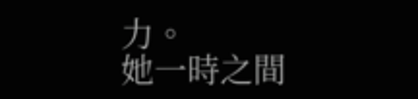力。
她一時之間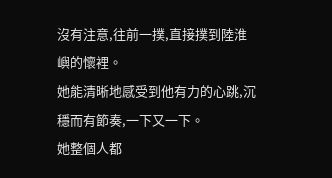沒有注意,往前一撲,直接撲到陸淮嶼的懷裡。
她能清晰地感受到他有力的心跳,沉穩而有節奏,一下又一下。
她整個人都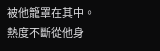被他籠罩在其中。
熱度不斷從他身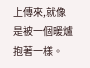上傳來,就像是被一個暖爐抱著一樣。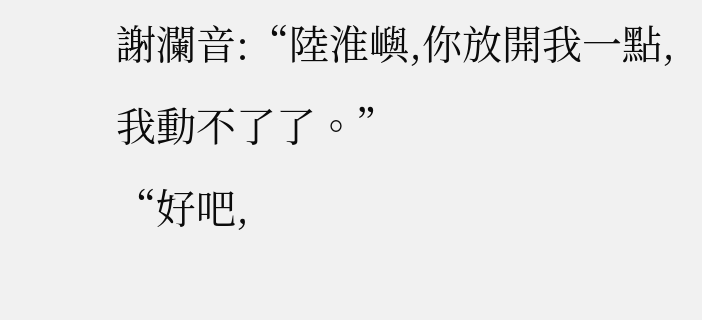謝瀾音:“陸淮嶼,你放開我一點,我動不了了。”
“好吧,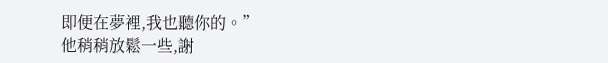即便在夢裡,我也聽你的。”
他稍稍放鬆一些,謝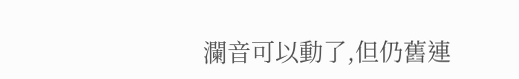瀾音可以動了,但仍舊連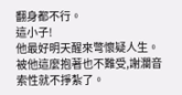翻身都不行。
這小子!
他最好明天醒來彆懷疑人生。
被他這麼抱著也不難受,謝瀾音索性就不掙紮了。